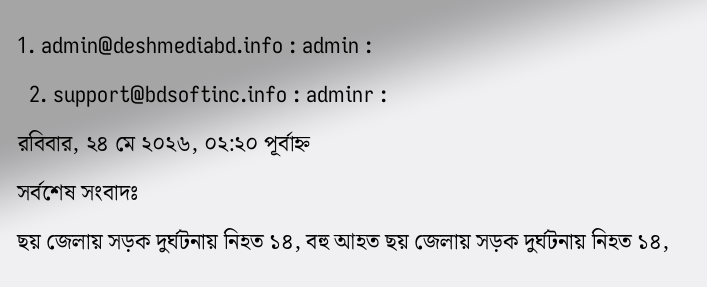1. admin@deshmediabd.info : admin :
  2. support@bdsoftinc.info : adminr :
রবিবার, ২৪ মে ২০২৬, ০২:২০ পূর্বাহ্ন
সর্বশেষ সংবাদঃ
ছয় জেলায় সড়ক দুর্ঘটনায় নিহত ১৪, বহু আহত ছয় জেলায় সড়ক দুর্ঘটনায় নিহত ১৪,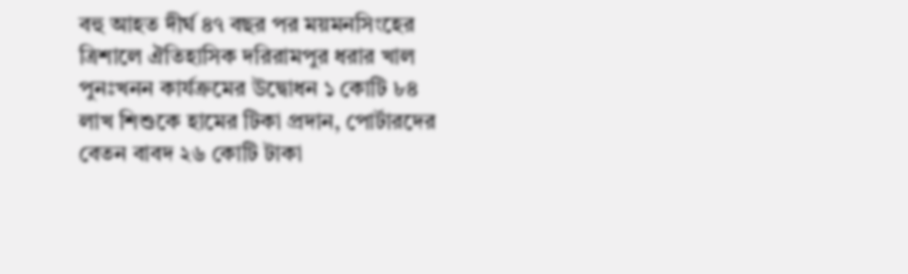বহু আহত দীর্ঘ ৪৭ বছর পর ময়মনসিংহের ত্রিশালে ঐতিহাসিক দরিরামপুর ধরার খাল পুনঃখনন কার্যক্রমের উদ্বোধন ১ কোটি ৮৪ লাখ শিশুকে হামের টিকা প্রদান, পোর্টারদের বেতন বাবদ ২৬ কোটি টাকা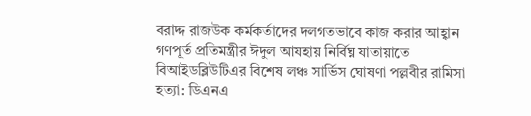বরাদ্দ রাজউক কর্মকর্তাদের দলগতভাবে কাজ করার আহ্বান গণপূর্ত প্রতিমন্ত্রীর ঈদুল আযহায় নির্বিঘ্ন যাতায়াতে বিআইডব্লিউটিএর বিশেষ লঞ্চ সার্ভিস ঘোষণা পল্লবীর রামিসা হত্যা: ডিএনএ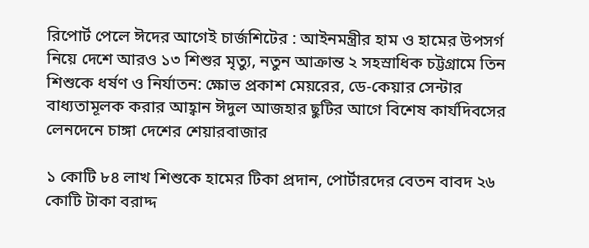রিপোর্ট পেলে ঈদের আগেই চার্জশিটের : আইনমন্ত্রীর হাম ও হামের উপসর্গ নিয়ে দেশে আরও ১৩ শিশুর মৃত্যু, নতুন আক্রান্ত ২ সহস্রাধিক চট্টগ্রামে তিন শিশুকে ধর্ষণ ও নির্যাতন: ক্ষোভ প্রকাশ মেয়রের, ডে-কেয়ার সেন্টার বাধ্যতামূলক করার আহ্বান ঈদুল আজহার ছুটির আগে বিশেষ কার্যদিবসের লেনদেনে চাঙ্গা দেশের শেয়ারবাজার

১ কোটি ৮৪ লাখ শিশুকে হামের টিকা প্রদান, পোর্টারদের বেতন বাবদ ২৬ কোটি টাকা বরাদ্দ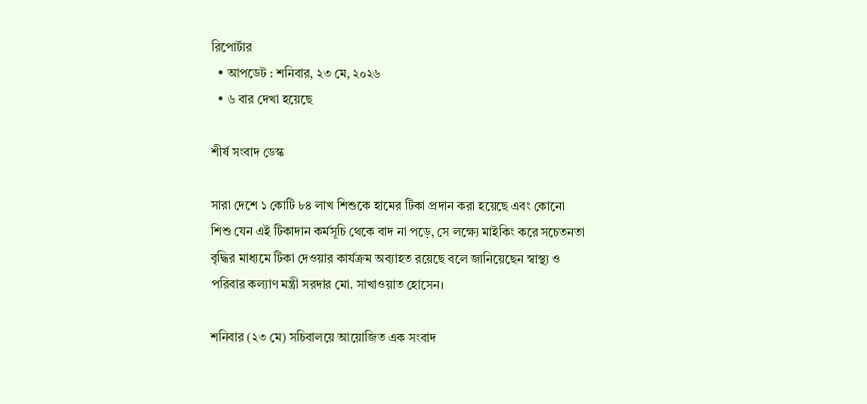রিপোর্টার
  • আপডেট : শনিবার, ২৩ মে, ২০২৬
  • ৬ বার দেখা হয়েছে

শীর্ষ সংবাদ ডেস্ক

সারা দেশে ১ কোটি ৮৪ লাখ শিশুকে হামের টিকা প্রদান করা হয়েছে এবং কোনো শিশু যেন এই টিকাদান কর্মসূচি থেকে বাদ না পড়ে, সে লক্ষ্যে মাইকিং করে সচেতনতা বৃদ্ধির মাধ্যমে টিকা দেওয়ার কার্যক্রম অব্যাহত রয়েছে বলে জানিয়েছেন স্বাস্থ্য ও পরিবার কল্যাণ মন্ত্রী সরদার মো. সাখাওয়াত হোসেন।

শনিবার (২৩ মে) সচিবালয়ে আয়োজিত এক সংবাদ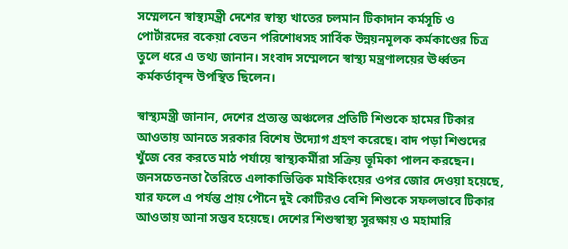সম্মেলনে স্বাস্থ্যমন্ত্রী দেশের স্বাস্থ্য খাতের চলমান টিকাদান কর্মসূচি ও পোর্টারদের বকেয়া বেতন পরিশোধসহ সার্বিক উন্নয়নমূলক কর্মকাণ্ডের চিত্র তুলে ধরে এ তথ্য জানান। সংবাদ সম্মেলনে স্বাস্থ্য মন্ত্রণালয়ের ঊর্ধ্বতন কর্মকর্তাবৃন্দ উপস্থিত ছিলেন।

স্বাস্থ্যমন্ত্রী জানান, দেশের প্রত্যন্ত অঞ্চলের প্রতিটি শিশুকে হামের টিকার আওতায় আনতে সরকার বিশেষ উদ্যোগ গ্রহণ করেছে। বাদ পড়া শিশুদের খুঁজে বের করতে মাঠ পর্যায়ে স্বাস্থ্যকর্মীরা সক্রিয় ভূমিকা পালন করছেন। জনসচেতনতা তৈরিতে এলাকাভিত্তিক মাইকিংয়ের ওপর জোর দেওয়া হয়েছে, যার ফলে এ পর্যন্ত প্রায় পৌনে দুই কোটিরও বেশি শিশুকে সফলভাবে টিকার আওতায় আনা সম্ভব হয়েছে। দেশের শিশুস্বাস্থ্য সুরক্ষায় ও মহামারি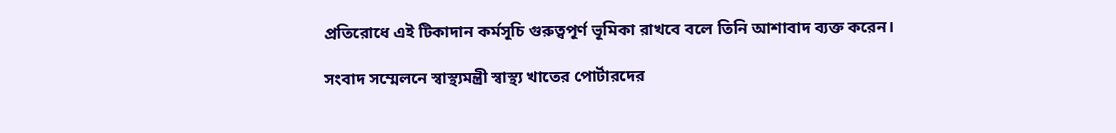প্রতিরোধে এই টিকাদান কর্মসূচি গুরুত্বপূর্ণ ভূমিকা রাখবে বলে তিনি আশাবাদ ব্যক্ত করেন।

সংবাদ সম্মেলনে স্বাস্থ্যমন্ত্রী স্বাস্থ্য খাতের পোর্টারদের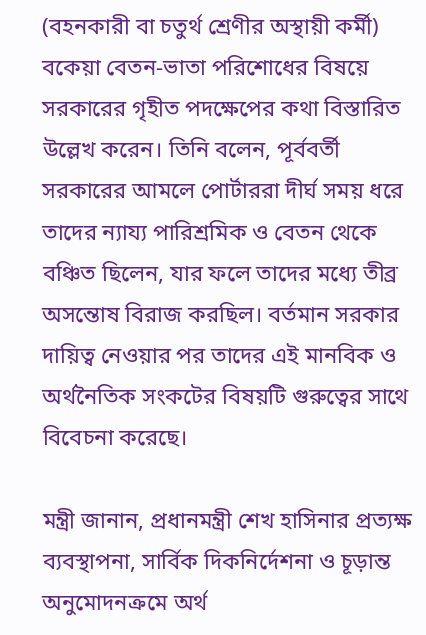(বহনকারী বা চতুর্থ শ্রেণীর অস্থায়ী কর্মী) বকেয়া বেতন-ভাতা পরিশোধের বিষয়ে সরকারের গৃহীত পদক্ষেপের কথা বিস্তারিত উল্লেখ করেন। তিনি বলেন, পূর্ববর্তী সরকারের আমলে পোর্টাররা দীর্ঘ সময় ধরে তাদের ন্যায্য পারিশ্রমিক ও বেতন থেকে বঞ্চিত ছিলেন, যার ফলে তাদের মধ্যে তীব্র অসন্তোষ বিরাজ করছিল। বর্তমান সরকার দায়িত্ব নেওয়ার পর তাদের এই মানবিক ও অর্থনৈতিক সংকটের বিষয়টি গুরুত্বের সাথে বিবেচনা করেছে।

মন্ত্রী জানান, প্রধানমন্ত্রী শেখ হাসিনার প্রত্যক্ষ ব্যবস্থাপনা, সার্বিক দিকনির্দেশনা ও চূড়ান্ত অনুমোদনক্রমে অর্থ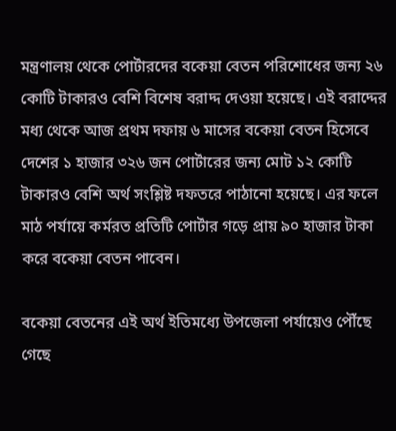মন্ত্রণালয় থেকে পোর্টারদের বকেয়া বেতন পরিশোধের জন্য ২৬ কোটি টাকারও বেশি বিশেষ বরাদ্দ দেওয়া হয়েছে। এই বরাদ্দের মধ্য থেকে আজ প্রথম দফায় ৬ মাসের বকেয়া বেতন হিসেবে দেশের ১ হাজার ৩২৬ জন পোর্টারের জন্য মোট ১২ কোটি টাকারও বেশি অর্থ সংশ্লিষ্ট দফতরে পাঠানো হয়েছে। এর ফলে মাঠ পর্যায়ে কর্মরত প্রতিটি পোর্টার গড়ে প্রায় ৯০ হাজার টাকা করে বকেয়া বেতন পাবেন।

বকেয়া বেতনের এই অর্থ ইতিমধ্যে উপজেলা পর্যায়েও পৌঁছে গেছে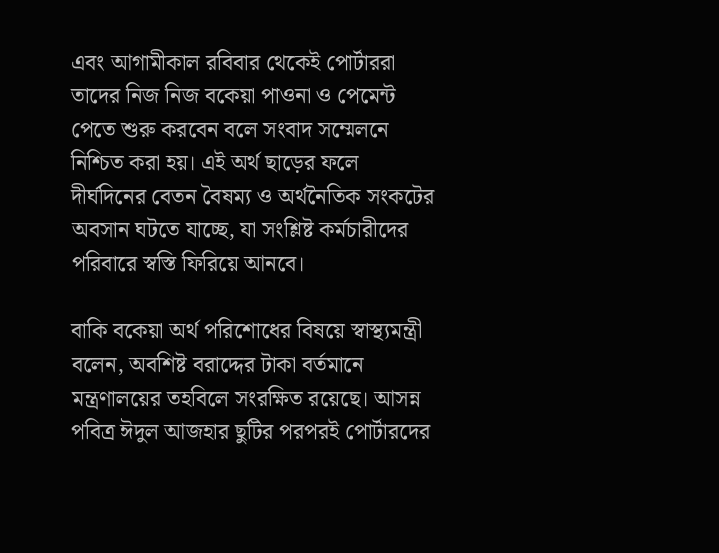এবং আগামীকাল রবিবার থেকেই পোর্টাররা তাদের নিজ নিজ বকেয়া পাওনা ও পেমেন্ট পেতে শুরু করবেন বলে সংবাদ সম্মেলনে নিশ্চিত করা হয়। এই অর্থ ছাড়ের ফলে দীর্ঘদিনের বেতন বৈষম্য ও অর্থনৈতিক সংকটের অবসান ঘটতে যাচ্ছে, যা সংশ্লিষ্ট কর্মচারীদের পরিবারে স্বস্তি ফিরিয়ে আনবে।

বাকি বকেয়া অর্থ পরিশোধের বিষয়ে স্বাস্থ্যমন্ত্রী বলেন, অবশিষ্ট বরাদ্দের টাকা বর্তমানে মন্ত্রণালয়ের তহবিলে সংরক্ষিত রয়েছে। আসন্ন পবিত্র ঈদুল আজহার ছুটির পরপরই পোর্টারদের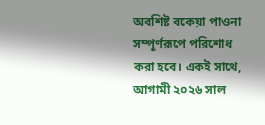অবশিষ্ট বকেয়া পাওনা সম্পূর্ণরূপে পরিশোধ করা হবে। একই সাথে, আগামী ২০২৬ সাল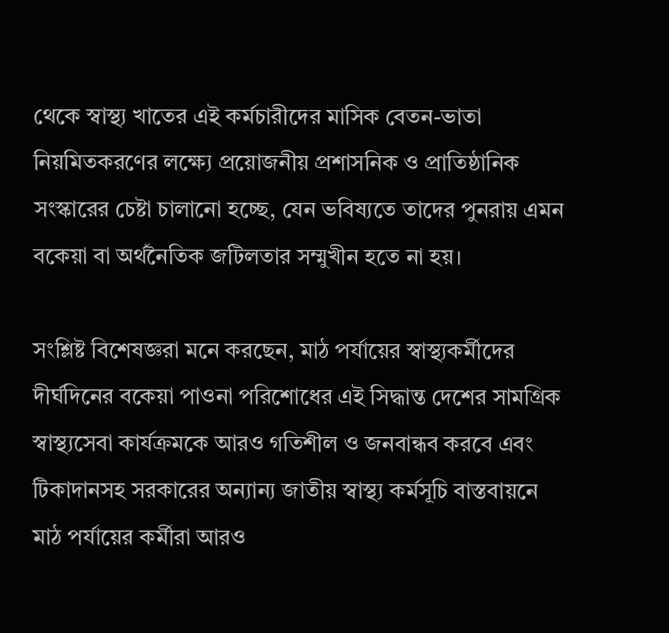থেকে স্বাস্থ্য খাতের এই কর্মচারীদের মাসিক বেতন-ভাতা নিয়মিতকরণের লক্ষ্যে প্রয়োজনীয় প্রশাসনিক ও প্রাতিষ্ঠানিক সংস্কারের চেষ্টা চালানো হচ্ছে, যেন ভবিষ্যতে তাদের পুনরায় এমন বকেয়া বা অর্থনৈতিক জটিলতার সম্মুখীন হতে না হয়।

সংশ্লিষ্ট বিশেষজ্ঞরা মনে করছেন, মাঠ পর্যায়ের স্বাস্থ্যকর্মীদের দীর্ঘদিনের বকেয়া পাওনা পরিশোধের এই সিদ্ধান্ত দেশের সামগ্রিক স্বাস্থ্যসেবা কার্যক্রমকে আরও গতিশীল ও জনবান্ধব করবে এবং টিকাদানসহ সরকারের অন্যান্য জাতীয় স্বাস্থ্য কর্মসূচি বাস্তবায়নে মাঠ পর্যায়ের কর্মীরা আরও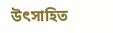উৎসাহিত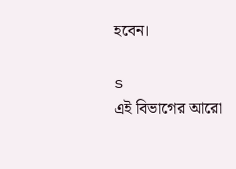হবেন।

s
এই বিভাগের আরো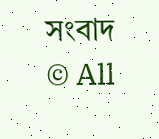সংবাদ
© All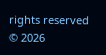rights reserved © 2026